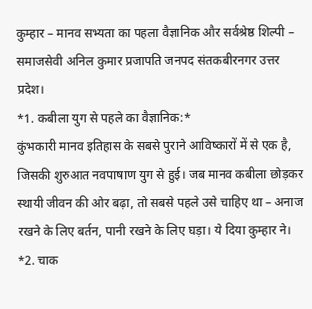कुम्हार – मानव सभ्यता का पहला वैज्ञानिक और सर्वश्रेष्ठ शिल्पी – समाजसेवी अनिल कुमार प्रजापति जनपद संतकबीरनगर उत्तर प्रदेश।
*1. कबीला युग से पहले का वैज्ञानिक:*
कुंभकारी मानव इतिहास के सबसे पुराने आविष्कारों में से एक है, जिसकी शुरुआत नवपाषाण युग से हुई। जब मानव कबीला छोड़कर स्थायी जीवन की ओर बढ़ा, तो सबसे पहले उसे चाहिए था – अनाज रखने के लिए बर्तन, पानी रखने के लिए घड़ा। ये दिया कुम्हार ने।
*2. चाक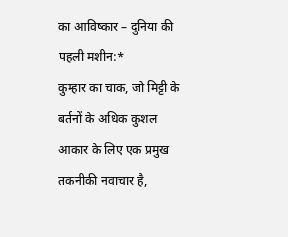का आविष्कार – दुनिया की पहली मशीन:*
कुम्हार का चाक, जो मिट्टी के बर्तनों के अधिक कुशल आकार के लिए एक प्रमुख तकनीकी नवाचार है,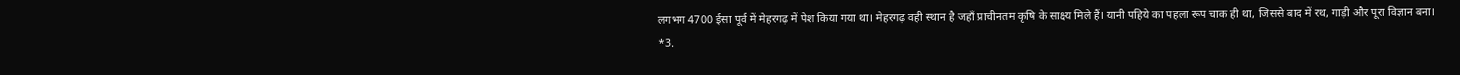लगभग 4700 ईसा पूर्व में मेहरगढ़ में पेश किया गया था। मेहरगढ़ वही स्थान है जहाँ प्राचीनतम कृषि के साक्ष्य मिले हैं। यानी पहिये का पहला रूप चाक ही था, जिससे बाद में रथ, गाड़ी और पूरा विज्ञान बना।
*3.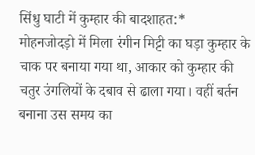सिंधु घाटी में कुम्हार की बादशाहत:*
मोहनजोदड़ो में मिला रंगीन मिट्टी का घड़ा कुम्हार के चाक पर बनाया गया था, आकार को कुम्हार की चतुर उंगलियों के दबाव से ढाला गया। वहीं बर्तन बनाना उस समय का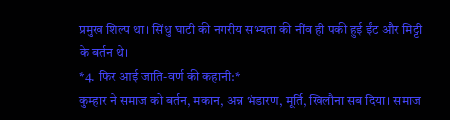प्रमुख शिल्प था। सिंधु घाटी की नगरीय सभ्यता की नींव ही पकी हुई ईंट और मिट्टी के बर्तन थे।
*4. फिर आई जाति-वर्ण की कहानी:*
कुम्हार ने समाज को बर्तन, मकान, अन्न भंडारण, मूर्ति, खिलौना सब दिया। समाज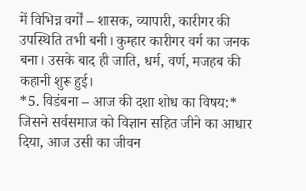में विभिन्न वर्गों – शासक, व्यापारी, कारीगर की उपस्थिति तभी बनी। कुम्हार कारीगर वर्ग का जनक बना। उसके बाद ही जाति, धर्म, वर्ण, मजहब की कहानी शुरू हुई।
*5. विडंबना – आज की दशा शोध का विषय:*
जिसने सर्वसमाज को विज्ञान सहित जीने का आधार दिया, आज उसी का जीवन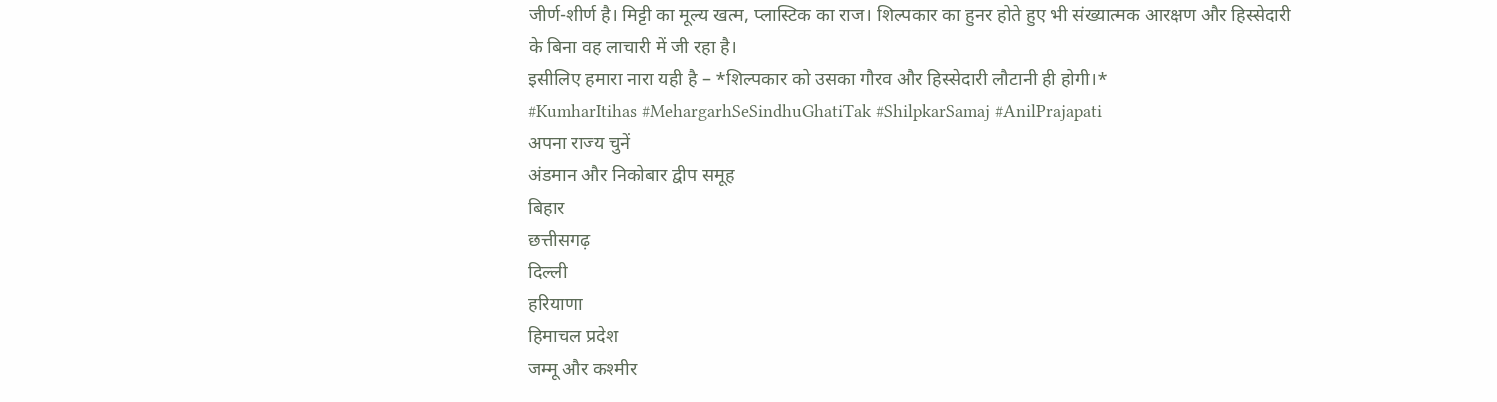जीर्ण-शीर्ण है। मिट्टी का मूल्य खत्म, प्लास्टिक का राज। शिल्पकार का हुनर होते हुए भी संख्यात्मक आरक्षण और हिस्सेदारी के बिना वह लाचारी में जी रहा है।
इसीलिए हमारा नारा यही है – *शिल्पकार को उसका गौरव और हिस्सेदारी लौटानी ही होगी।*
#KumharItihas #MehargarhSeSindhuGhatiTak #ShilpkarSamaj #AnilPrajapati
अपना राज्य चुनें
अंडमान और निकोबार द्वीप समूह
बिहार
छत्तीसगढ़
दिल्ली
हरियाणा
हिमाचल प्रदेश
जम्मू और कश्मीर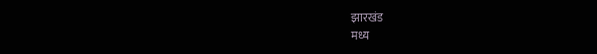झारखंड
मध्य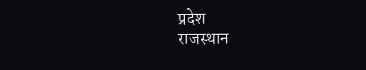प्रदेश
राजस्थान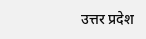उत्तर प्रदेश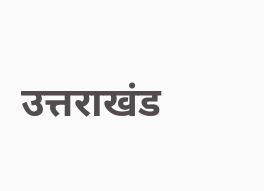उत्तराखंड